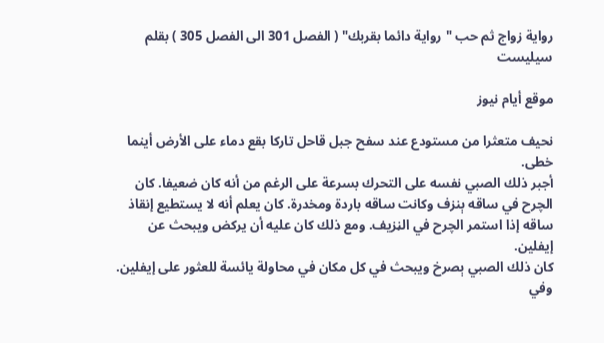رواية زواج ثم حب "رواية دائما بقربك" ( الفصل 301 الى الفصل 305 ) بقلم سيليست

موقع أيام نيوز

نحيف متعثرا من مستودع عند سفح جبل قاحل تاركا بقع دماء على الأرض أينما خطى.
أجبر ذلك الصبي نفسه على التحرك بسرعة على الرغم من أنه كان ضعيفا. كان الچرح في ساقه ېنزف وكانت ساقه باردة ومخدرة. كان يعلم أنه لا يستطيع إنقاذ ساقه إذا استمر الچرح في الڼزيف. ومع ذلك كان عليه أن يركض ويبحث عن إيفلين.
كان ذلك الصبي ېصرخ ويبحث في كل مكان في محاولة يائسة للعثور على إيفلين. وفي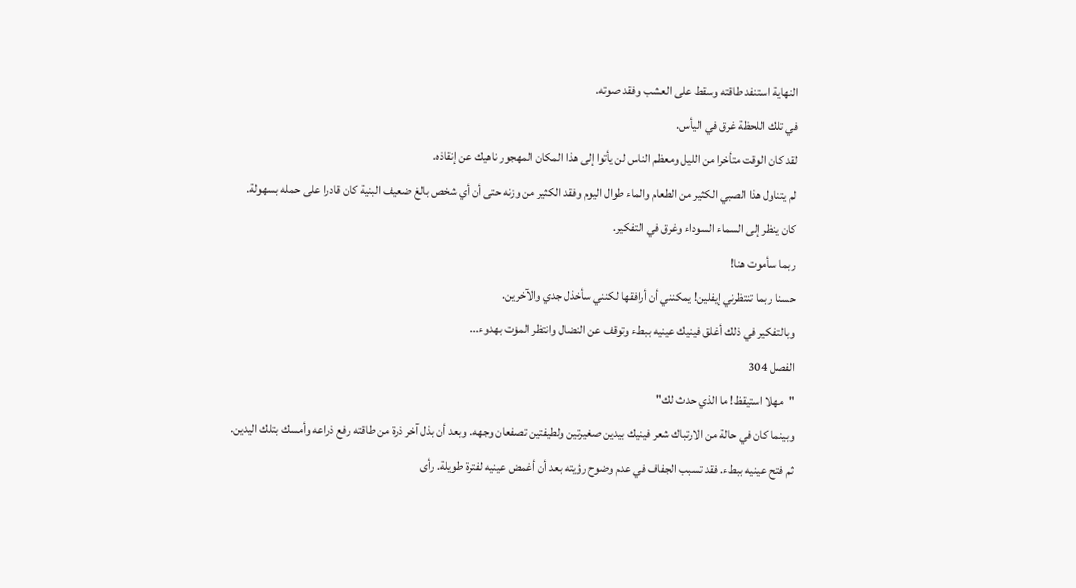النهاية استنفد طاقته وسقط على العشب وفقد صوته.
في تلك اللحظة غرق في اليأس.
لقد كان الوقت متأخرا من الليل ومعظم الناس لن يأتوا إلى هذا المكان المهجور ناهيك عن إنقاذه.
لم يتناول هذا الصبي الكثير من الطعام والماء طوال اليوم وفقد الكثير من وزنه حتى أن أي شخص بالغ ضعيف البنية كان قادرا على حمله بسهولة.
كان ينظر إلى السماء السوداء وغرق في التفكير.
ربما سأموت هنا!
حسنا ربما تنتظرني إيفلين! يمكنني أن أرافقها لكنني سأخذل جدي والآخرين.
وبالتفكير في ذلك أغلق فينيك عينيه ببطء وتوقف عن النضال وانتظر المۏت بهدوء...
الفصل 304
"مهلا استيقظ! ما الذي حدث لك"
وبينما كان في حالة من الارتباك شعر فينيك بيدين صغيرتين ولطيفتين تصفعان وجهه. وبعد أن بذل آخر ذرة من طاقته رفع ذراعه وأمسك بتلك اليدين.
ثم فتح عينيه ببطء. فقد تسبب الجفاف في عدم وضوح رؤيته بعد أن أغمض عينيه لفترة طويلة. رأى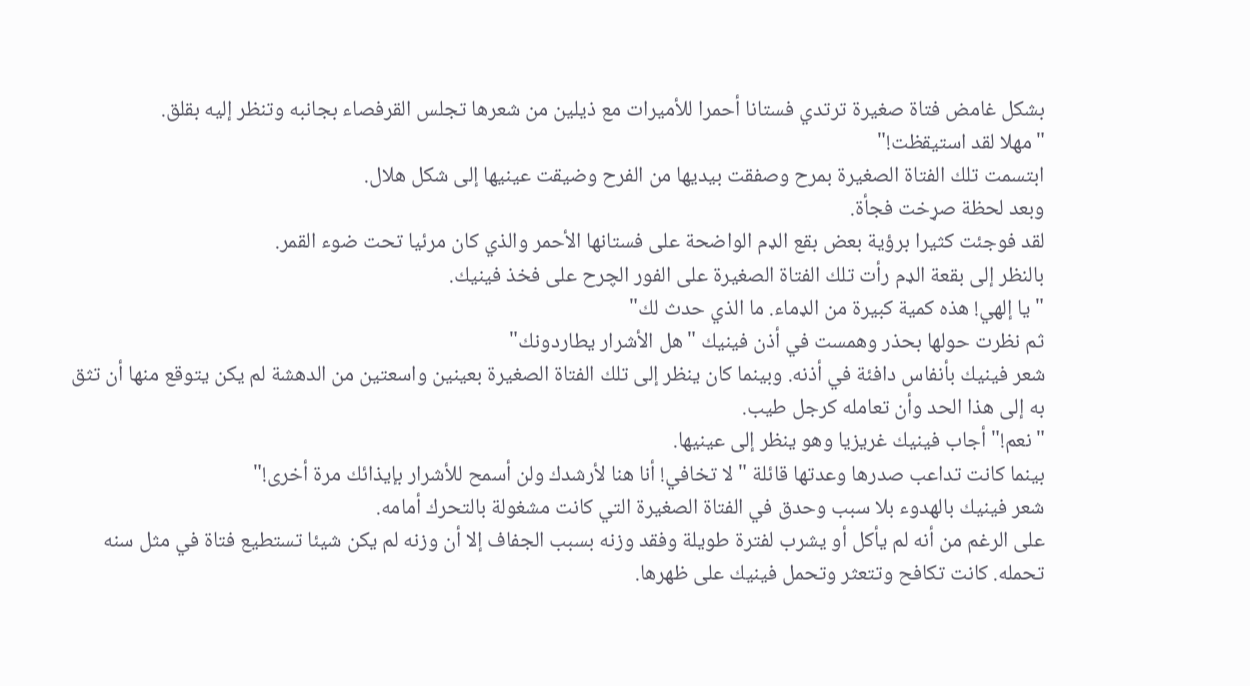بشكل غامض فتاة صغيرة ترتدي فستانا أحمرا للأميرات مع ذيلين من شعرها تجلس القرفصاء بجانبه وتنظر إليه بقلق.
"مهلا لقد استيقظت!"
ابتسمت تلك الفتاة الصغيرة بمرح وصفقت بيديها من الفرح وضيقت عينيها إلى شكل هلال.
وبعد لحظة صړخت فجأة.
لقد فوجئت كثيرا برؤية بعض بقع الډم الواضحة على فستانها الأحمر والذي كان مرئيا تحت ضوء القمر.
بالنظر إلى بقعة الډم رأت تلك الفتاة الصغيرة على الفور الچرح على فخذ فينيك.
"يا إلهي! هذه كمية كبيرة من الډماء. ما الذي حدث لك"
ثم نظرت حولها بحذر وهمست في أذن فينيك "هل الأشرار يطاردونك"
شعر فينيك بأنفاس دافئة في أذنه. وبينما كان ينظر إلى تلك الفتاة الصغيرة بعينين واسعتين من الدهشة لم يكن يتوقع منها أن تثق به إلى هذا الحد وأن تعامله كرجل طيب.
"نعم!" أجاب فينيك غريزيا وهو ينظر إلى عينيها.
بينما كانت تداعب صدرها وعدتها قائلة "لا تخافي! أنا هنا لأرشدك ولن أسمح للأشرار بإيذائك مرة أخرى!"
شعر فينيك بالهدوء بلا سبب وحدق في الفتاة الصغيرة التي كانت مشغولة بالتحرك أمامه.
على الرغم من أنه لم يأكل أو يشرب لفترة طويلة وفقد وزنه بسبب الجفاف إلا أن وزنه لم يكن شيئا تستطيع فتاة في مثل سنه تحمله. كانت تكافح وتتعثر وتحمل فينيك على ظهرها.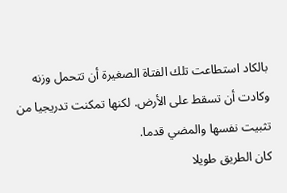بالكاد استطاعت تلك الفتاة الصغيرة أن تتحمل وزنه وكادت أن تسقط على الأرض. لكنها تمكنت تدريجيا من تثبيت نفسها والمضي قدما.
كان الطريق طويلا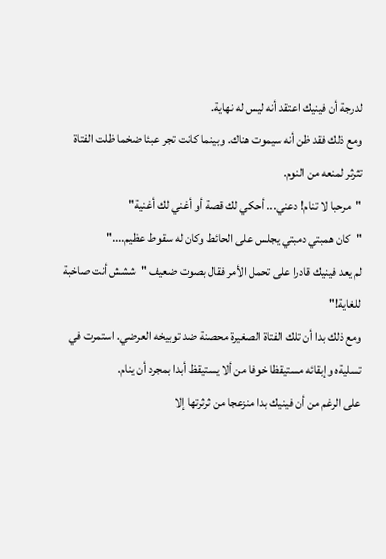لدرجة أن فينيك اعتقد أنه ليس له نهاية.
ومع ذلك فقد ظن أنه سيموت هناك. وبينما كانت تجر عبئا ضخما ظلت الفتاة تثرثر لمنعه من النوم.
"مرحبا لا تنام! دعني... أحكي لك قصة أو أغني لك أغنية"
"كان همبتي دمبتي يجلس على الحائط وكان له سقوط عظيم...."
لم يعد فينيك قادرا على تحمل الأمر فقال بصوت ضعيف "ششش أنت صاخبة للغاية!"
ومع ذلك بدا أن تلك الفتاة الصغيرة محصنة ضد توبيخه العرضي. استمرت في تسليةه وإبقائه مستيقظا خوفا من ألا يستيقظ أبدا بمجرد أن ينام.
على الرغم من أن فينيك بدا منزعجا من ثرثرتها إلا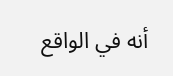أنه في الواقع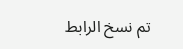تم نسخ الرابط